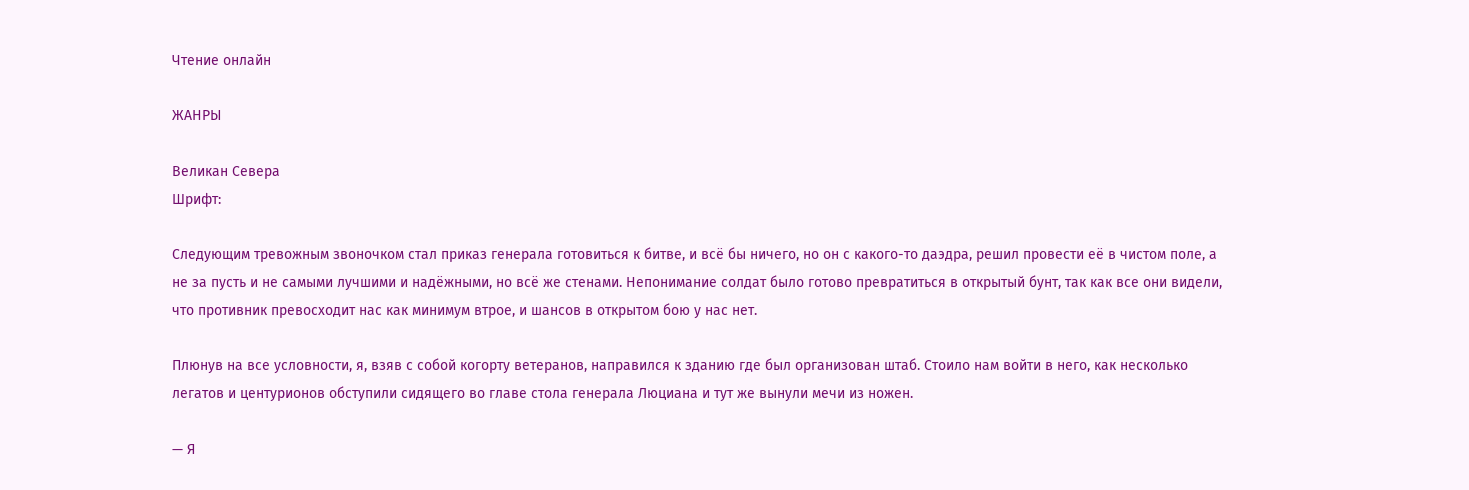Чтение онлайн

ЖАНРЫ

Великан Севера
Шрифт:

Следующим тревожным звоночком стал приказ генерала готовиться к битве, и всё бы ничего, но он с какого-то даэдра, решил провести её в чистом поле, а не за пусть и не самыми лучшими и надёжными, но всё же стенами. Непонимание солдат было готово превратиться в открытый бунт, так как все они видели, что противник превосходит нас как минимум втрое, и шансов в открытом бою у нас нет.

Плюнув на все условности, я, взяв с собой когорту ветеранов, направился к зданию где был организован штаб. Стоило нам войти в него, как несколько легатов и центурионов обступили сидящего во главе стола генерала Люциана и тут же вынули мечи из ножен.

— Я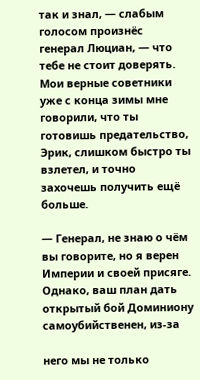так и знал, — слабым голосом произнёс генерал Люциан, — что тебе не стоит доверять. Мои верные советники уже с конца зимы мне говорили, что ты готовишь предательство, Эрик, слишком быстро ты взлетел, и точно захочешь получить ещё больше.

— Генерал, не знаю о чём вы говорите, но я верен Империи и своей присяге. Однако, ваш план дать открытый бой Доминиону самоубийственен, из-за

него мы не только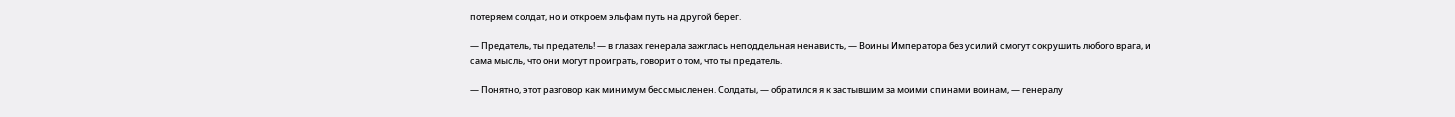потеряем солдат, но и откроем эльфам путь на другой берег.

— Предатель, ты предатель! — в глазах генерала зажглась неподдельная ненависть, — Воины Императора без усилий смогут сокрушить любого врага, и сама мысль, что они могут проиграть, говорит о том, что ты предатель.

— Понятно, этот разговор как минимум бессмысленен. Солдаты, — обратился я к застывшим за моими спинами воинам, — генералу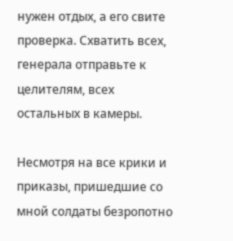нужен отдых, а его свите проверка. Схватить всех, генерала отправьте к целителям, всех остальных в камеры.

Несмотря на все крики и приказы, пришедшие со мной солдаты безропотно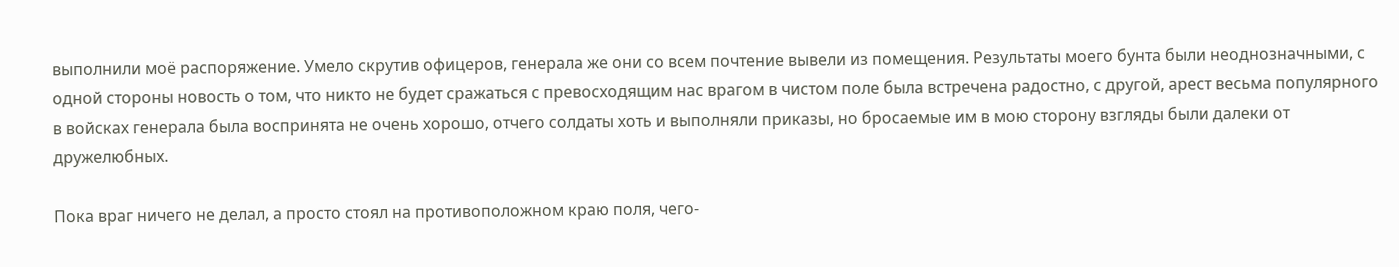выполнили моё распоряжение. Умело скрутив офицеров, генерала же они со всем почтение вывели из помещения. Результаты моего бунта были неоднозначными, с одной стороны новость о том, что никто не будет сражаться с превосходящим нас врагом в чистом поле была встречена радостно, с другой, арест весьма популярного в войсках генерала была воспринята не очень хорошо, отчего солдаты хоть и выполняли приказы, но бросаемые им в мою сторону взгляды были далеки от дружелюбных.

Пока враг ничего не делал, а просто стоял на противоположном краю поля, чего-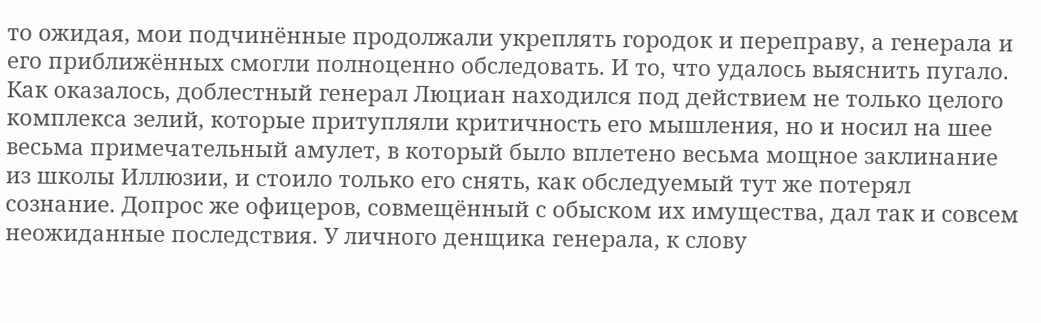то ожидая, мои подчинённые продолжали укреплять городок и переправу, а генерала и его приближённых смогли полноценно обследовать. И то, что удалось выяснить пугало. Как оказалось, доблестный генерал Люциан находился под действием не только целого комплекса зелий, которые притупляли критичность его мышления, но и носил на шее весьма примечательный амулет, в который было вплетено весьма мощное заклинание из школы Иллюзии, и стоило только его снять, как обследуемый тут же потерял сознание. Допрос же офицеров, совмещённый с обыском их имущества, дал так и совсем неожиданные последствия. У личного денщика генерала, к слову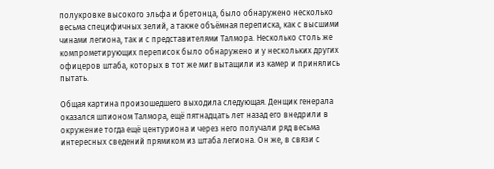полукровке высокого эльфа и бретонца, было обнаружено несколько весьма специфичных зелий, а также объёмная переписка, как с высшими чинами легиона, так и с представителями Талмора. Несколько столь же компрометирующих переписок было обнаружено и у нескольких других офицеров штаба, которых в тот же миг вытащили из камер и принялись пытать.

Общая картина произошедшего выходила следующая. Денщик генерала оказался шпионом Талмора, ещё пятнадцать лет назад его внедрили в окружение тогда ещё центуриона и через него получали ряд весьма интересных сведений прямиком из штаба легиона. Он же, в связи с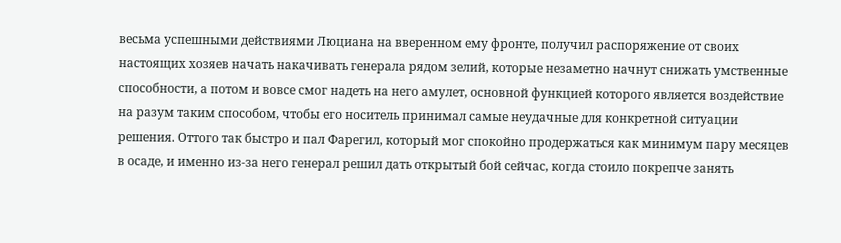весьма успешными действиями Люциана на вверенном ему фронте, получил распоряжение от своих настоящих хозяев начать накачивать генерала рядом зелий, которые незаметно начнут снижать умственные способности, а потом и вовсе смог надеть на него амулет, основной функцией которого является воздействие на разум таким способом, чтобы его носитель принимал самые неудачные для конкретной ситуации решения. Оттого так быстро и пал Фарегил, который мог спокойно продержаться как минимум пару месяцев в осаде, и именно из-за него генерал решил дать открытый бой сейчас, когда стоило покрепче занять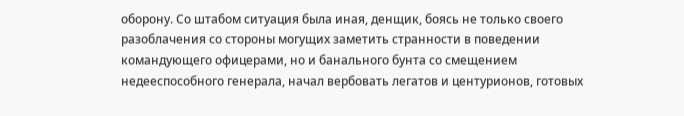оборону. Со штабом ситуация была иная, денщик, боясь не только своего разоблачения со стороны могущих заметить странности в поведении командующего офицерами, но и банального бунта со смещением недееспособного генерала, начал вербовать легатов и центурионов, готовых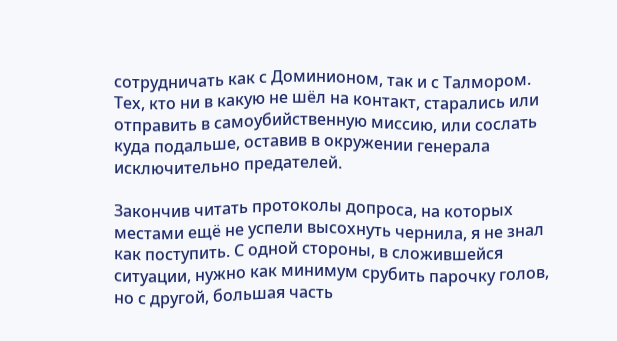сотрудничать как с Доминионом, так и с Талмором. Тех, кто ни в какую не шёл на контакт, старались или отправить в самоубийственную миссию, или сослать куда подальше, оставив в окружении генерала исключительно предателей.

Закончив читать протоколы допроса, на которых местами ещё не успели высохнуть чернила, я не знал как поступить. С одной стороны, в сложившейся ситуации, нужно как минимум срубить парочку голов, но с другой, большая часть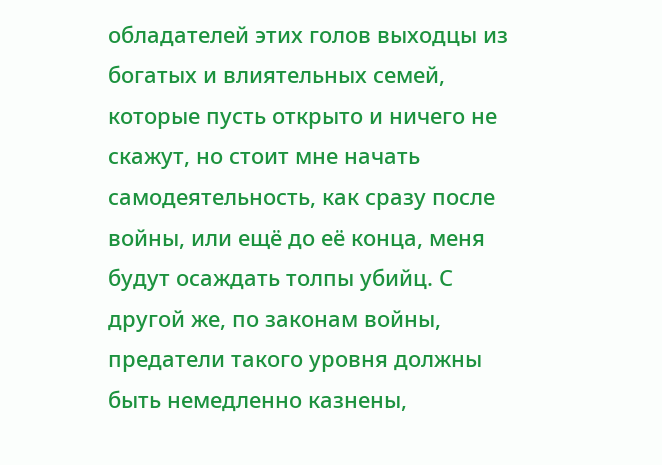обладателей этих голов выходцы из богатых и влиятельных семей, которые пусть открыто и ничего не скажут, но стоит мне начать самодеятельность, как сразу после войны, или ещё до её конца, меня будут осаждать толпы убийц. С другой же, по законам войны, предатели такого уровня должны быть немедленно казнены,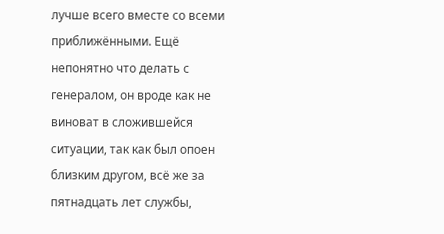лучше всего вместе со всеми приближёнными. Ещё непонятно что делать с генералом, он вроде как не виноват в сложившейся ситуации, так как был опоен близким другом, всё же за пятнадцать лет службы,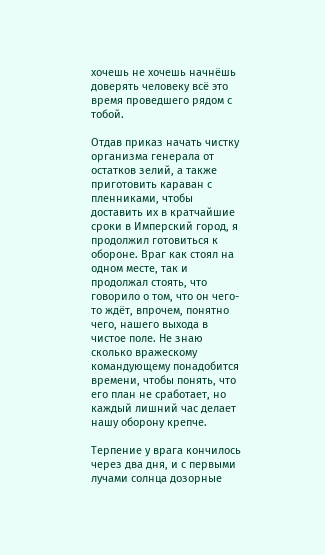хочешь не хочешь начнёшь доверять человеку всё это время проведшего рядом с тобой.

Отдав приказ начать чистку организма генерала от остатков зелий, а также приготовить караван с пленниками, чтобы доставить их в кратчайшие сроки в Имперский город, я продолжил готовиться к обороне. Враг как стоял на одном месте, так и продолжал стоять, что говорило о том, что он чего-то ждёт, впрочем, понятно чего, нашего выхода в чистое поле. Не знаю сколько вражескому командующему понадобится времени, чтобы понять, что его план не сработает, но каждый лишний час делает нашу оборону крепче.

Терпение у врага кончилось через два дня, и с первыми лучами солнца дозорные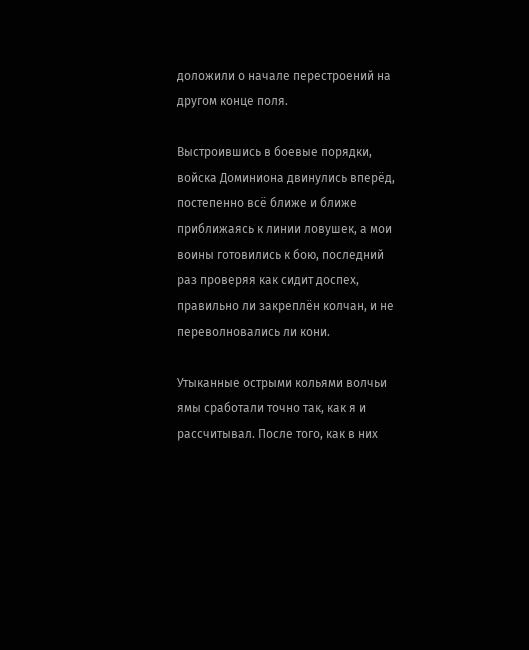доложили о начале перестроений на другом конце поля.

Выстроившись в боевые порядки, войска Доминиона двинулись вперёд, постепенно всё ближе и ближе приближаясь к линии ловушек, а мои воины готовились к бою, последний раз проверяя как сидит доспех, правильно ли закреплён колчан, и не переволновались ли кони.

Утыканные острыми кольями волчьи ямы сработали точно так, как я и рассчитывал. После того, как в них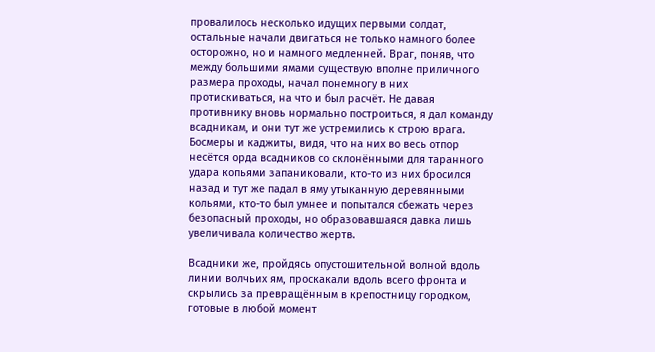провалилось несколько идущих первыми солдат, остальные начали двигаться не только намного более осторожно, но и намного медленней. Враг, поняв, что между большими ямами существую вполне приличного размера проходы, начал понемногу в них протискиваться, на что и был расчёт. Не давая противнику вновь нормально построиться, я дал команду всадникам, и они тут же устремились к строю врага. Босмеры и каджиты, видя, что на них во весь отпор несётся орда всадников со склонёнными для таранного удара копьями запаниковали, кто-то из них бросился назад и тут же падал в яму утыканную деревянными кольями, кто-то был умнее и попытался сбежать через безопасный проходы, но образовавшаяся давка лишь увеличивала количество жертв.

Всадники же, пройдясь опустошительной волной вдоль линии волчьих ям, проскакали вдоль всего фронта и скрылись за превращённым в крепостницу городком, готовые в любой момент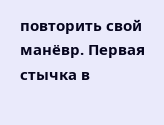повторить свой манёвр. Первая стычка в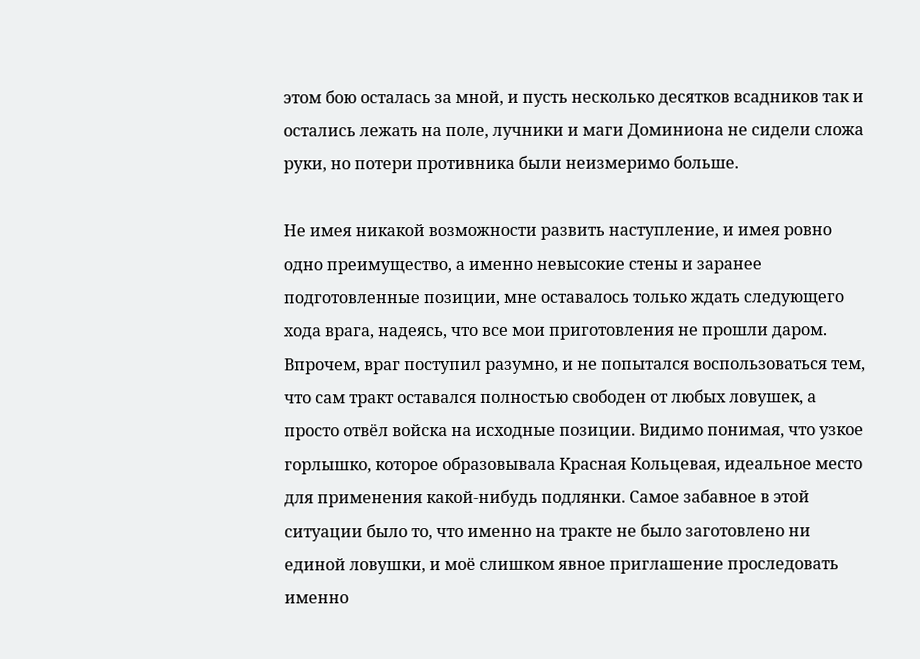этом бою осталась за мной, и пусть несколько десятков всадников так и остались лежать на поле, лучники и маги Доминиона не сидели сложа руки, но потери противника были неизмеримо больше.

Не имея никакой возможности развить наступление, и имея ровно одно преимущество, а именно невысокие стены и заранее подготовленные позиции, мне оставалось только ждать следующего хода врага, надеясь, что все мои приготовления не прошли даром. Впрочем, враг поступил разумно, и не попытался воспользоваться тем, что сам тракт оставался полностью свободен от любых ловушек, а просто отвёл войска на исходные позиции. Видимо понимая, что узкое горлышко, которое образовывала Красная Кольцевая, идеальное место для применения какой-нибудь подлянки. Самое забавное в этой ситуации было то, что именно на тракте не было заготовлено ни единой ловушки, и моё слишком явное приглашение проследовать именно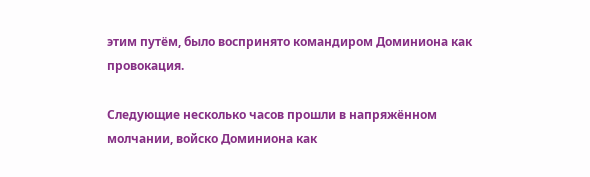этим путём, было воспринято командиром Доминиона как провокация.

Следующие несколько часов прошли в напряжённом молчании, войско Доминиона как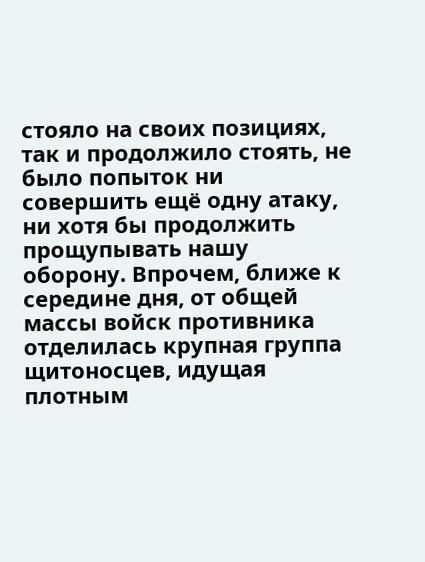стояло на своих позициях, так и продолжило стоять, не было попыток ни совершить ещё одну атаку, ни хотя бы продолжить прощупывать нашу оборону. Впрочем, ближе к середине дня, от общей массы войск противника отделилась крупная группа щитоносцев, идущая плотным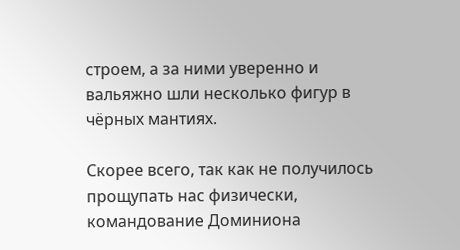строем, а за ними уверенно и вальяжно шли несколько фигур в чёрных мантиях.

Скорее всего, так как не получилось прощупать нас физически, командование Доминиона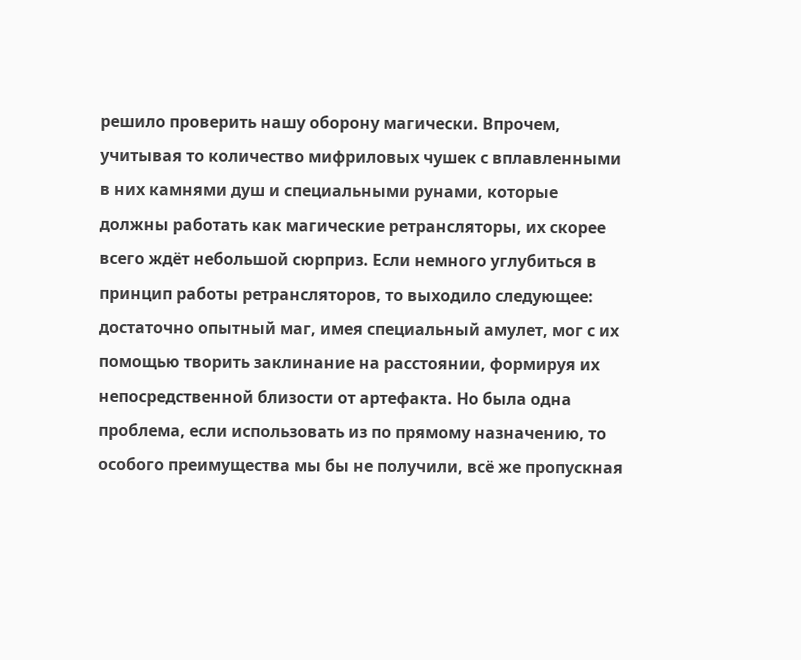решило проверить нашу оборону магически. Впрочем, учитывая то количество мифриловых чушек с вплавленными в них камнями душ и специальными рунами, которые должны работать как магические ретрансляторы, их скорее всего ждёт небольшой сюрприз. Если немного углубиться в принцип работы ретрансляторов, то выходило следующее: достаточно опытный маг, имея специальный амулет, мог с их помощью творить заклинание на расстоянии, формируя их непосредственной близости от артефакта. Но была одна проблема, если использовать из по прямому назначению, то особого преимущества мы бы не получили, всё же пропускная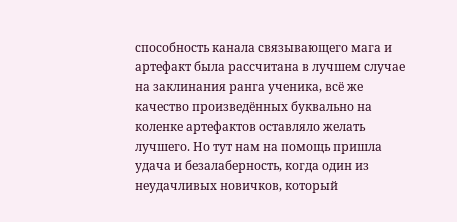способность канала связывающего мага и артефакт была рассчитана в лучшем случае на заклинания ранга ученика, всё же качество произведённых буквально на коленке артефактов оставляло желать лучшего. Но тут нам на помощь пришла удача и безалаберность, когда один из неудачливых новичков, который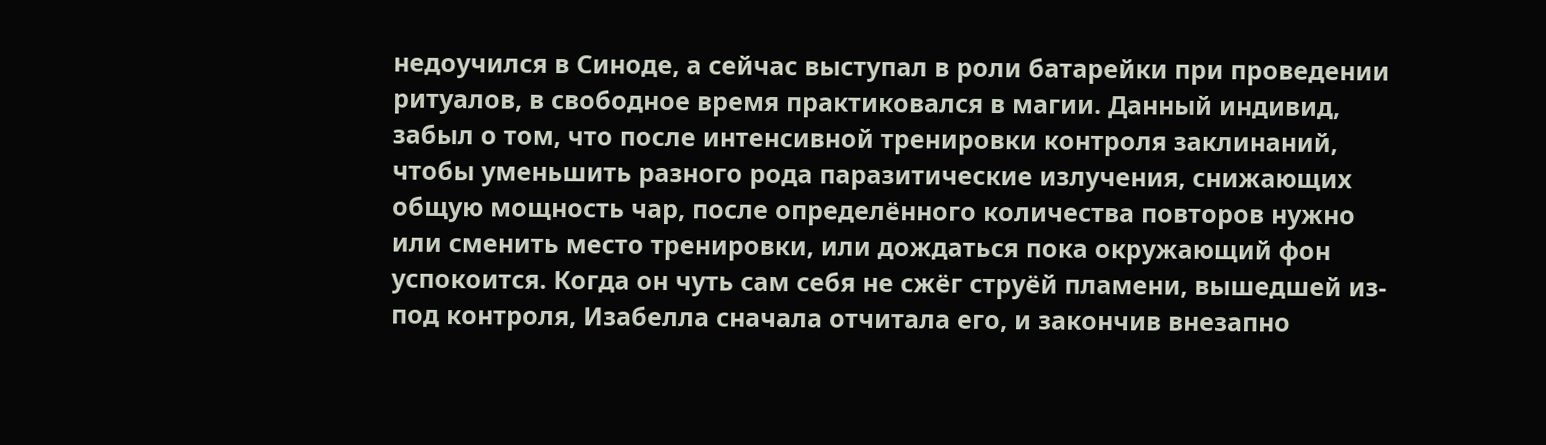недоучился в Синоде, а сейчас выступал в роли батарейки при проведении ритуалов, в свободное время практиковался в магии. Данный индивид, забыл о том, что после интенсивной тренировки контроля заклинаний, чтобы уменьшить разного рода паразитические излучения, снижающих общую мощность чар, после определённого количества повторов нужно или сменить место тренировки, или дождаться пока окружающий фон успокоится. Когда он чуть сам себя не сжёг струёй пламени, вышедшей из-под контроля, Изабелла сначала отчитала его, и закончив внезапно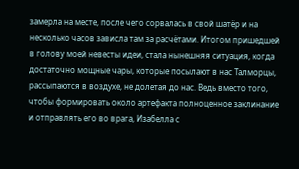замерла на месте, после чего сорвалась в свой шатёр и на несколько часов зависла там за расчётами. Итогом пришедшей в голову моей невесты идеи, стала нынешняя ситуация, когда достаточно мощные чары, которые посылают в нас Талморцы, рассыпаются в воздухе, не долетая до нас. Ведь вместо того, чтобы формировать около артефакта полноценное заклинание и отправлять его во врага, Изабелла с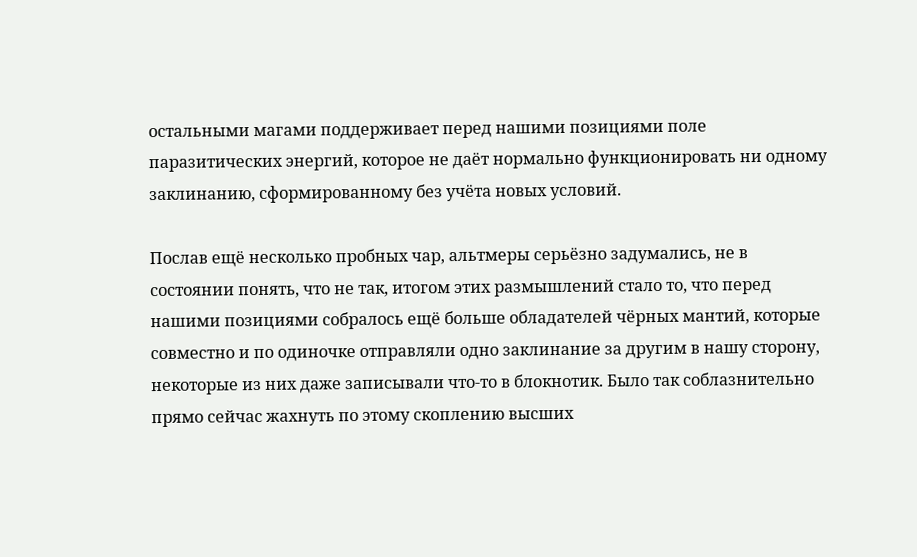остальными магами поддерживает перед нашими позициями поле паразитических энергий, которое не даёт нормально функционировать ни одному заклинанию, сформированному без учёта новых условий.

Послав ещё несколько пробных чар, альтмеры серьёзно задумались, не в состоянии понять, что не так, итогом этих размышлений стало то, что перед нашими позициями собралось ещё больше обладателей чёрных мантий, которые совместно и по одиночке отправляли одно заклинание за другим в нашу сторону, некоторые из них даже записывали что-то в блокнотик. Было так соблазнительно прямо сейчас жахнуть по этому скоплению высших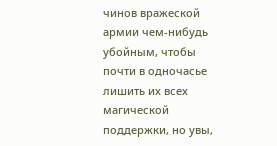чинов вражеской армии чем-нибудь убойным, чтобы почти в одночасье лишить их всех магической поддержки, но увы,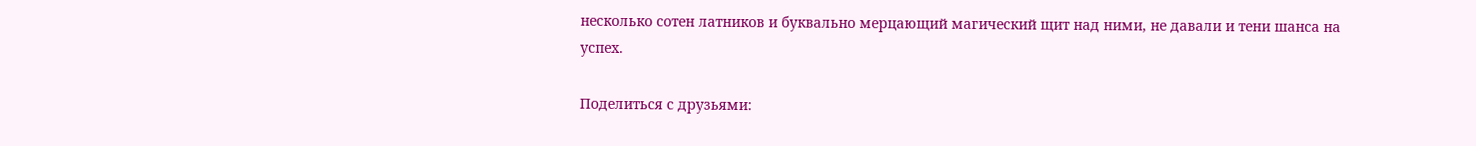несколько сотен латников и буквально мерцающий магический щит над ними, не давали и тени шанса на успех.

Поделиться с друзьями: